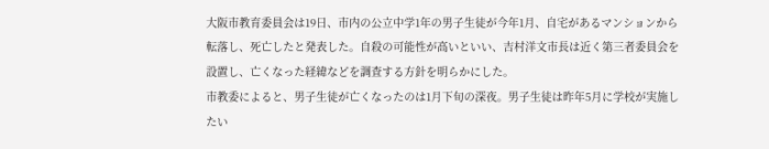大阪市教育委員会は19日、市内の公立中学1年の男子生徒が今年1月、自宅があるマンションから転落し、死亡したと発表した。自殺の可能性が高いといい、吉村洋文市長は近く第三者委員会を設置し、亡くなった経緯などを調査する方針を明らかにした。
市教委によると、男子生徒が亡くなったのは1月下旬の深夜。男子生徒は昨年5月に学校が実施したい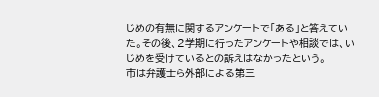じめの有無に関するアンケートで「ある」と答えていた。その後、2学期に行ったアンケートや相談では、いじめを受けているとの訴えはなかったという。
市は弁護士ら外部による第三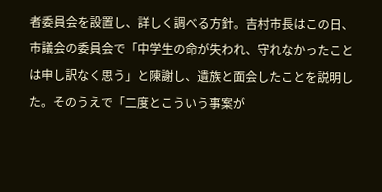者委員会を設置し、詳しく調べる方針。吉村市長はこの日、市議会の委員会で「中学生の命が失われ、守れなかったことは申し訳なく思う」と陳謝し、遺族と面会したことを説明した。そのうえで「二度とこういう事案が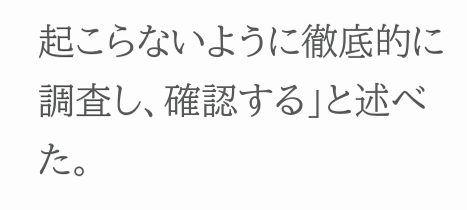起こらないように徹底的に調査し、確認する」と述べた。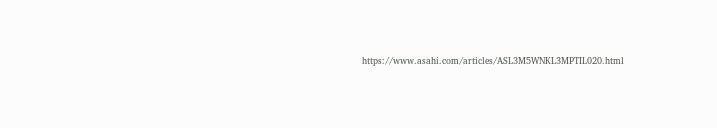https://www.asahi.com/articles/ASL3M5WNKL3MPTIL020.html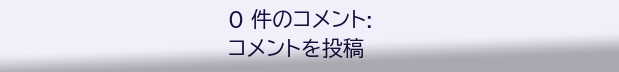0 件のコメント:
コメントを投稿